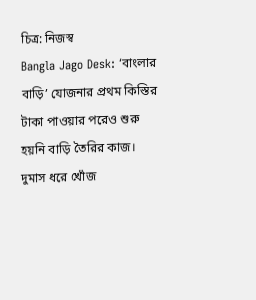চিত্র: নিজস্ব
Bangla Jago Desk: ‘বাংলার বাড়ি’ যোজনার প্রথম কিস্তির টাকা পাওয়ার পরেও শুরু হয়নি বাড়ি তৈরির কাজ। দুমাস ধরে খোঁজ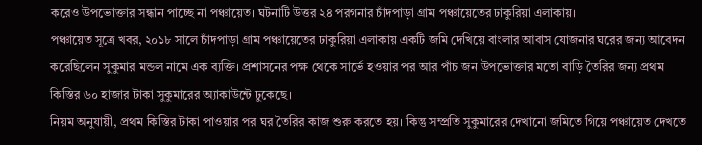করেও উপভোক্তার সন্ধান পাচ্ছে না পঞ্চায়েত। ঘটনাটি উত্তর ২৪ পরগনার চাঁদপাড়া গ্রাম পঞ্চায়েতের ঢাকুরিয়া এলাকায়।
পঞ্চায়েত সূত্রে খবর, ২০১৮ সালে চাঁদপাড়া গ্রাম পঞ্চায়েতের ঢাকুরিয়া এলাকায় একটি জমি দেখিয়ে বাংলার আবাস যোজনার ঘরের জন্য আবেদন করেছিলেন সুকুমার মন্ডল নামে এক ব্যক্তি। প্রশাসনের পক্ষ থেকে সার্ভে হওয়ার পর আর পাঁচ জন উপভোক্তার মতো বাড়ি তৈরির জন্য প্রথম কিস্তির ৬০ হাজার টাকা সুকুমারের অ্যাকাউন্টে ঢুকেছে।
নিয়ম অনুযায়ী, প্রথম কিস্তির টাকা পাওয়ার পর ঘর তৈরির কাজ শুরু করতে হয়। কিন্তু সম্প্রতি সুকুমারের দেখানো জমিতে গিয়ে পঞ্চায়েত দেখতে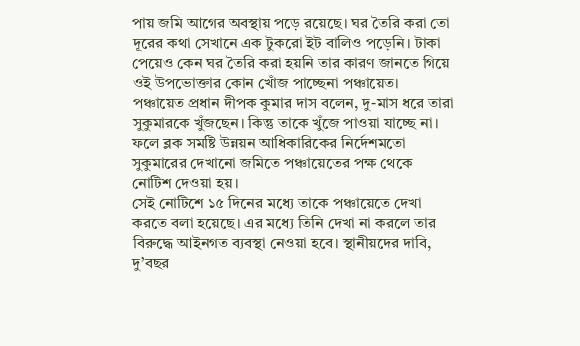পায় জমি আগের অবস্থায় পড়ে রয়েছে। ঘর তৈরি করা তো দূরের কথা সেখানে এক টুকরো ইট বালিও পড়েনি। টাকা পেয়েও কেন ঘর তৈরি করা হয়নি তার কারণ জানতে গিয়ে ওই উপভোক্তার কোন খোঁজ পাচ্ছেনা পঞ্চায়েত। পঞ্চায়েত প্রধান দীপক কুমার দাস বলেন, দু-মাস ধরে তারা সুকুমারকে খুঁজছেন। কিন্তু তাকে খুঁজে পাওয়া যাচ্ছে না। ফলে ব্লক সমষ্টি উন্নয়ন আধিকারিকের নির্দেশমতো সুকুমারের দেখানো জমিতে পঞ্চায়েতের পক্ষ থেকে নোটিশ দেওয়া হয়।
সেই নোটিশে ১৫ দিনের মধ্যে তাকে পঞ্চায়েতে দেখা করতে বলা হয়েছে। এর মধ্যে তিনি দেখা না করলে তার বিরুদ্ধে আইনগত ব্যবস্থা নেওয়া হবে। স্থানীয়দের দাবি, দু’বছর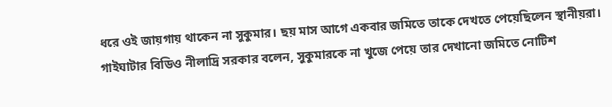ধরে ওই জায়গায় থাকেন না সুকুমার। ছয় মাস আগে একবার জমিতে তাকে দেখতে পেয়েছিলেন স্থানীয়রা।
গাইঘাটার বিডিও নীলাদ্রি সরকার বলেন, সুকুমারকে না খুজে পেয়ে তার দেখানো জমিতে নোটিশ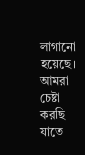লাগানো হয়েছে। আমরা চেষ্টা করছি যাতে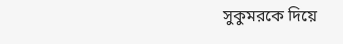সুকুমরকে দিয়ে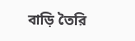বাড়ি তৈরি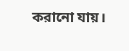করানো যায়।